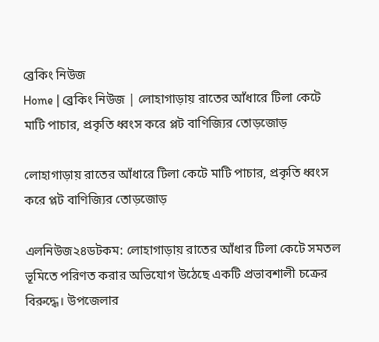ব্রেকিং নিউজ
Home | ব্রেকিং নিউজ | লোহাগাড়ায় রাতের আঁধারে টিলা কেটে মাটি পাচার, প্রকৃতি ধ্বংস করে প্লট বাণিজ্যির তোড়জোড়

লোহাগাড়ায় রাতের আঁধারে টিলা কেটে মাটি পাচার, প্রকৃতি ধ্বংস করে প্লট বাণিজ্যির তোড়জোড়

এলনিউজ২৪ডটকম: লোহাগাড়ায় রাতের আঁধার টিলা কেটে সমতল ভূমিতে পরিণত করার অভিযোগ উঠেছে একটি প্রভাবশালী চক্রের বিরুদ্ধে। উপজেলার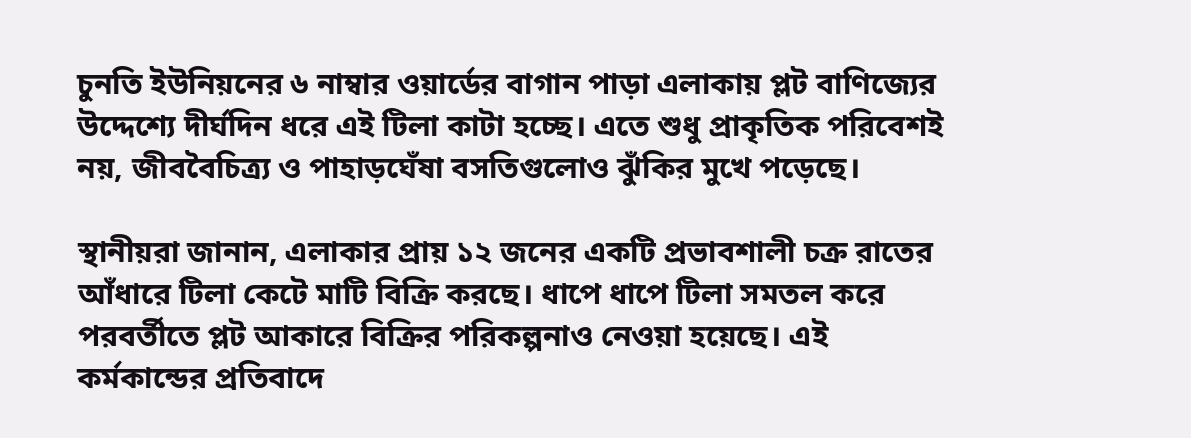চুনতি ইউনিয়নের ৬ নাম্বার ওয়ার্ডের বাগান পাড়া এলাকায় প্লট বাণিজ্যের উদ্দেশ্যে দীর্ঘদিন ধরে এই টিলা কাটা হচ্ছে। এতে শুধু প্রাকৃতিক পরিবেশই নয়, জীববৈচিত্র্য ও পাহাড়ঘেঁষা বসতিগুলোও ঝুঁকির মুখে পড়েছে।

স্থানীয়রা জানান, এলাকার প্রায় ১২ জনের একটি প্রভাবশালী চক্র রাতের আঁধারে টিলা কেটে মাটি বিক্রি করছে। ধাপে ধাপে টিলা সমতল করে পরবর্তীতে প্লট আকারে বিক্রির পরিকল্পনাও নেওয়া হয়েছে। এই কর্মকান্ডের প্রতিবাদে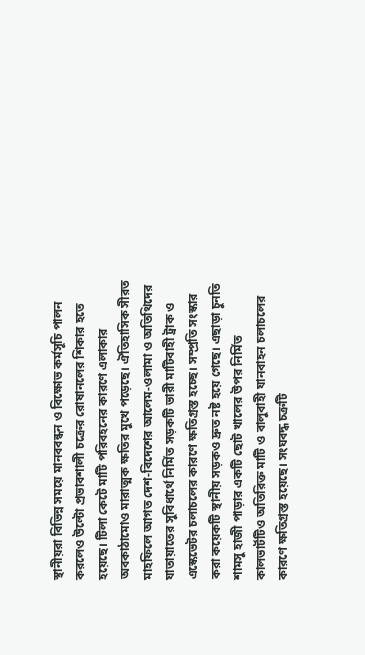স্থানীয়রা বিভিন্ন সময়ে মানববন্ধন ও বিক্ষোভ কর্মসূচি পালন করলেও উল্টো প্রভাবশালী চক্রের রোষানলের শিকার হতে হয়েছে। টিলা কেটে মাটি পরিবহনের কারণে এলাকার অবকাঠামোও মারাত্মক ক্ষতির মুখে পড়েছে। ঐতিহাসিক সীরত মাহফিলে আগত দেশ-বিদেশের আলেম-ওলামা ও অতিথিদের যাতায়াতের সুবিধার্থে নির্মিত সড়কটি ভারী মাটিবাহী ট্রাক ও এস্কেভেটর চলাচলের কারণে ক্ষতিগ্রস্ত হচ্ছে। সম্প্রতি সংস্কার করা কয়েকটি স্থানীয় সড়কও দ্রুত নষ্ট হয়ে গেছে। এছাড়া চুনতি শামসু হাজী পাড়ার একটি ছোট খালের উপর নির্মিত কালভার্টটিও অতিরিক্ত মাটি ও বালুবাহী যানবাহন চলাচলের কারণে ক্ষতিগ্রস্ত হয়েছে। সংঘবদ্ধ চক্রটি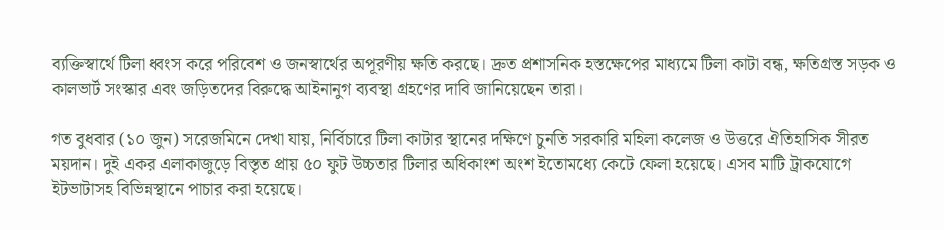ব্যক্তিস্বার্থে টিলা ধ্বংস করে পরিবেশ ও জনস্বার্থের অপূরণীয় ক্ষতি করছে। দ্রুত প্রশাসনিক হস্তক্ষেপের মাধ্যমে টিলা কাটা বন্ধ, ক্ষতিগ্রস্ত সড়ক ও কালভার্ট সংস্কার এবং জড়িতদের বিরুদ্ধে আইনানুগ ব্যবস্থা গ্রহণের দাবি জানিয়েছেন তারা।

গত বুধবার (১০ জুন) সরেজমিনে দেখা যায়, নির্বিচারে টিলা কাটার স্থানের দক্ষিণে চুনতি সরকারি মহিলা কলেজ ও উত্তরে ঐতিহাসিক সীরত ময়দান। দুই একর এলাকাজুড়ে বিস্তৃত প্রায় ৫০ ফুট উচ্চতার টিলার অধিকাংশ অংশ ইতোমধ্যে কেটে ফেলা হয়েছে। এসব মাটি ট্রাকযোগে ইটভাটাসহ বিভিন্নস্থানে পাচার করা হয়েছে।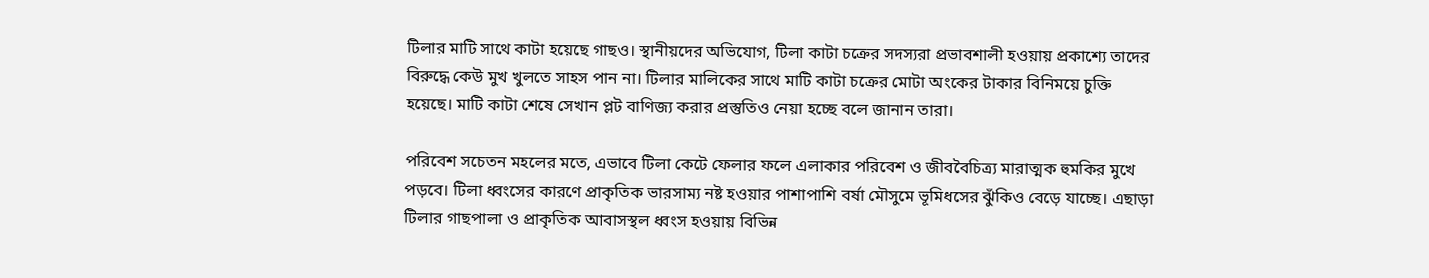টিলার মাটি সাথে কাটা হয়েছে গাছও। স্থানীয়দের অভিযোগ, টিলা কাটা চক্রের সদস্যরা প্রভাবশালী হওয়ায় প্রকাশ্যে তাদের বিরুদ্ধে কেউ মুখ খুলতে সাহস পান না। টিলার মালিকের সাথে মাটি কাটা চক্রের মোটা অংকের টাকার বিনিময়ে চুক্তি হয়েছে। মাটি কাটা শেষে সেখান প্লট বাণিজ্য করার প্রস্তুতিও নেয়া হচ্ছে বলে জানান তারা।

পরিবেশ সচেতন মহলের মতে, এভাবে টিলা কেটে ফেলার ফলে এলাকার পরিবেশ ও জীববৈচিত্র্য মারাত্মক হুমকির মুখে পড়বে। টিলা ধ্বংসের কারণে প্রাকৃতিক ভারসাম্য নষ্ট হওয়ার পাশাপাশি বর্ষা মৌসুমে ভূমিধসের ঝুঁকিও বেড়ে যাচ্ছে। এছাড়া টিলার গাছপালা ও প্রাকৃতিক আবাসস্থল ধ্বংস হওয়ায় বিভিন্ন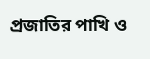প্রজাতির পাখি ও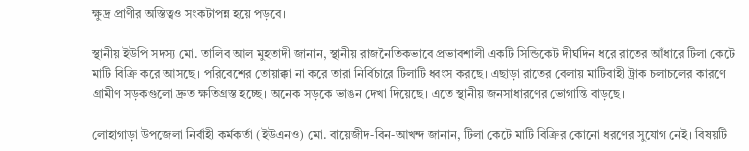ক্ষুদ্র প্রাণীর অস্তিত্বও সংকটাপন্ন হয়ে পড়বে।

স্থানীয় ইউপি সদস্য মো. তালিব আল মুহতাদী জানান, স্থানীয় রাজনৈতিকভাবে প্রভাবশালী একটি সিন্ডিকেট দীর্ঘদিন ধরে রাতের আঁধারে টিলা কেটে মাটি বিক্রি করে আসছে। পরিবেশের তোয়াক্কা না করে তারা নির্বিচারে টিলাটি ধ্বংস করছে। এছাড়া রাতের বেলায় মাটিবাহী ট্রাক চলাচলের কারণে গ্রামীণ সড়কগুলো দ্রুত ক্ষতিগ্রস্ত হচ্ছে। অনেক সড়কে ভাঙন দেখা দিয়েছে। এতে স্থানীয় জনসাধারণের ভোগান্তি বাড়ছে।

লোহাগাড়া উপজেলা নির্বাহী কর্মকর্তা (ইউএনও) মো. বায়েজীদ-বিন-আখন্দ জানান, টিলা কেটে মাটি বিক্রির কোনো ধরণের সুযোগ নেই। বিষয়টি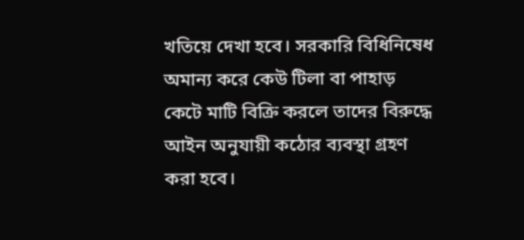খতিয়ে দেখা হবে। সরকারি বিধিনিষেধ অমান্য করে কেউ টিলা বা পাহাড় কেটে মাটি বিক্রি করলে তাদের বিরুদ্ধে আইন অনুযায়ী কঠোর ব্যবস্থা গ্রহণ করা হবে।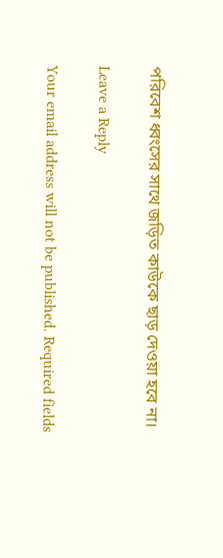পরিবেশ ধ্বংসের সাথে জড়িত কাউকে ছাড় দেওয়া হবে না।

Leave a Reply

Your email address will not be published. Required fields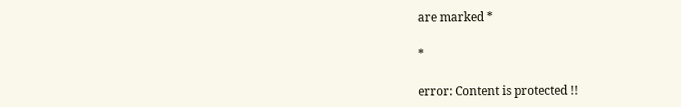are marked *

*

error: Content is protected !!